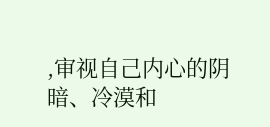,审视自己内心的阴暗、冷漠和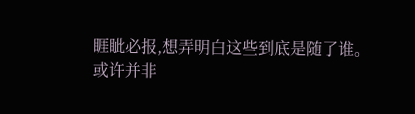睚眦必报,想弄明白这些到底是随了谁。
或许并非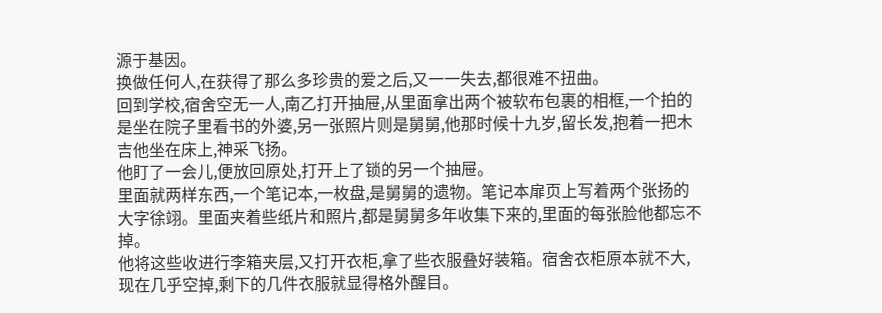源于基因。
换做任何人,在获得了那么多珍贵的爱之后,又一一失去,都很难不扭曲。
回到学校,宿舍空无一人,南乙打开抽屉,从里面拿出两个被软布包裹的相框,一个拍的是坐在院子里看书的外婆,另一张照片则是舅舅,他那时候十九岁,留长发,抱着一把木吉他坐在床上,神采飞扬。
他盯了一会儿,便放回原处,打开上了锁的另一个抽屉。
里面就两样东西,一个笔记本,一枚盘,是舅舅的遗物。笔记本扉页上写着两个张扬的大字徐翊。里面夹着些纸片和照片,都是舅舅多年收集下来的,里面的每张脸他都忘不掉。
他将这些收进行李箱夹层,又打开衣柜,拿了些衣服叠好装箱。宿舍衣柜原本就不大,现在几乎空掉,剩下的几件衣服就显得格外醒目。